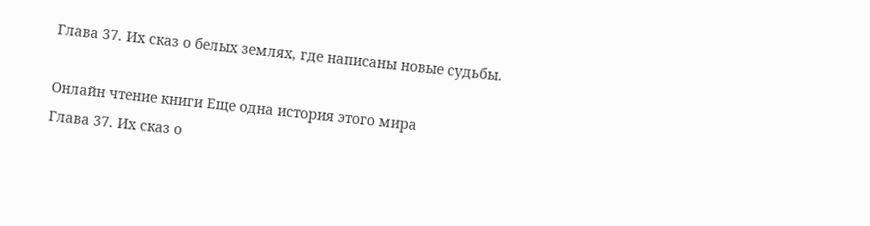Глава 37. Их сказ о белых землях, где написаны новые судьбы.

Онлайн чтение книги Еще одна история этого мира
Глава 37. Их сказ о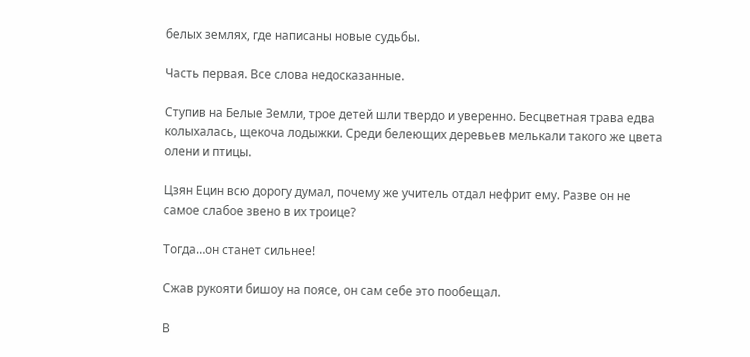белых землях, где написаны новые судьбы.

Часть первая. Все слова недосказанные.

Ступив на Белые Земли, трое детей шли твердо и уверенно. Бесцветная трава едва колыхалась, щекоча лодыжки. Среди белеющих деревьев мелькали такого же цвета олени и птицы.

Цзян Ецин всю дорогу думал, почему же учитель отдал нефрит ему. Разве он не самое слабое звено в их троице?

Тогда…он станет сильнее!

Сжав рукояти бишоу на поясе, он сам себе это пообещал.

В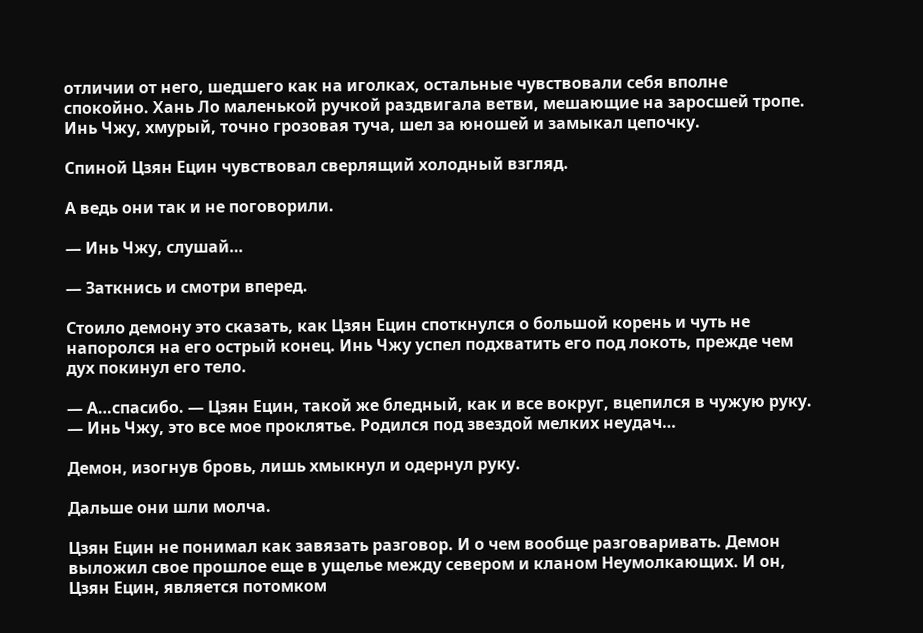отличии от него, шедшего как на иголках, остальные чувствовали себя вполне спокойно. Хань Ло маленькой ручкой раздвигала ветви, мешающие на заросшей тропе. Инь Чжу, хмурый, точно грозовая туча, шел за юношей и замыкал цепочку.

Спиной Цзян Ецин чувствовал сверлящий холодный взгляд.

А ведь они так и не поговорили.

— Инь Чжу, слушай…

— Заткнись и смотри вперед.

Стоило демону это сказать, как Цзян Ецин споткнулся о большой корень и чуть не напоролся на его острый конец. Инь Чжу успел подхватить его под локоть, прежде чем дух покинул его тело.

— А…спасибо. — Цзян Ецин, такой же бледный, как и все вокруг, вцепился в чужую руку. — Инь Чжу, это все мое проклятье. Родился под звездой мелких неудач…

Демон, изогнув бровь, лишь хмыкнул и одернул руку.

Дальше они шли молча.

Цзян Ецин не понимал как завязать разговор. И о чем вообще разговаривать. Демон выложил свое прошлое еще в ущелье между севером и кланом Неумолкающих. И он, Цзян Ецин, является потомком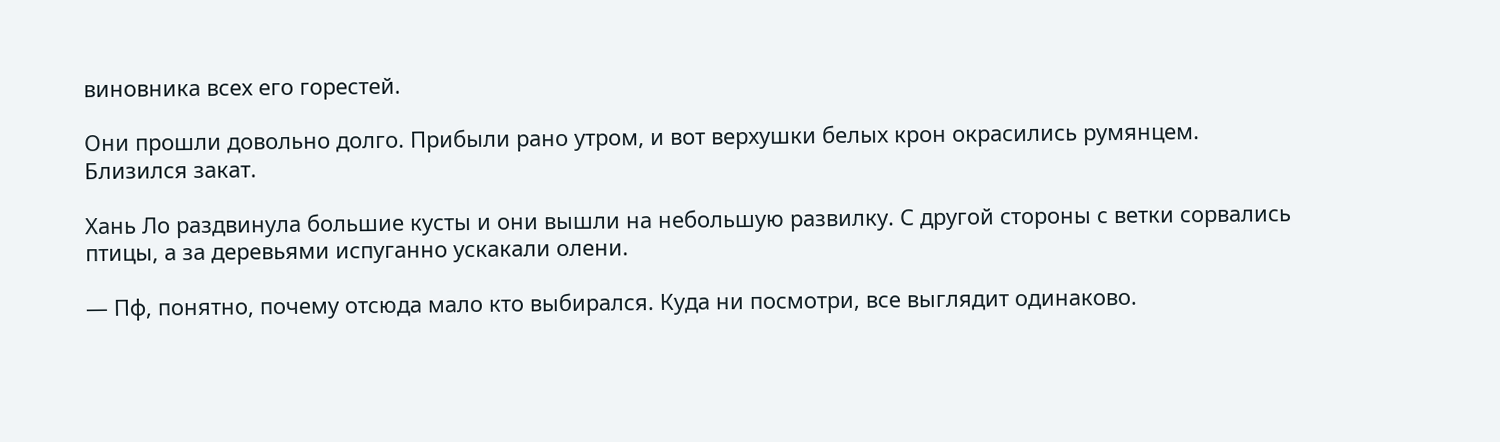виновника всех его горестей.

Они прошли довольно долго. Прибыли рано утром, и вот верхушки белых крон окрасились румянцем. Близился закат.

Хань Ло раздвинула большие кусты и они вышли на небольшую развилку. С другой стороны с ветки сорвались птицы, а за деревьями испуганно ускакали олени.

— Пф, понятно, почему отсюда мало кто выбирался. Куда ни посмотри, все выглядит одинаково.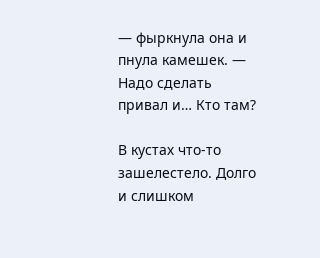— фыркнула она и пнула камешек. —  Надо сделать привал и… Кто там?

В кустах что-то зашелестело. Долго и слишком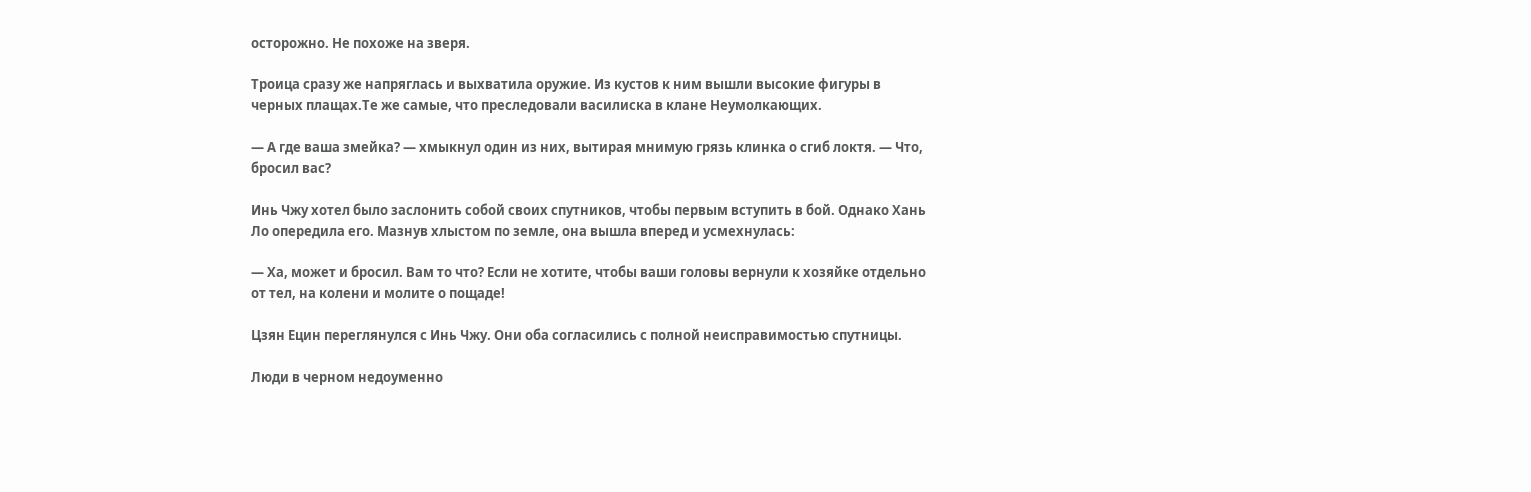осторожно. Не похоже на зверя.

Троица сразу же напряглась и выхватила оружие. Из кустов к ним вышли высокие фигуры в черных плащах.Те же самые, что преследовали василиска в клане Неумолкающих.

— А где ваша змейка? — хмыкнул один из них, вытирая мнимую грязь клинка о сгиб локтя. — Что, бросил вас?

Инь Чжу хотел было заслонить собой своих спутников, чтобы первым вступить в бой. Однако Хань Ло опередила его. Мазнув хлыстом по земле, она вышла вперед и усмехнулась:

— Ха, может и бросил. Вам то что? Если не хотите, чтобы ваши головы вернули к хозяйке отдельно от тел, на колени и молите о пощаде!

Цзян Ецин переглянулся с Инь Чжу. Они оба согласились с полной неисправимостью спутницы.

Люди в черном недоуменно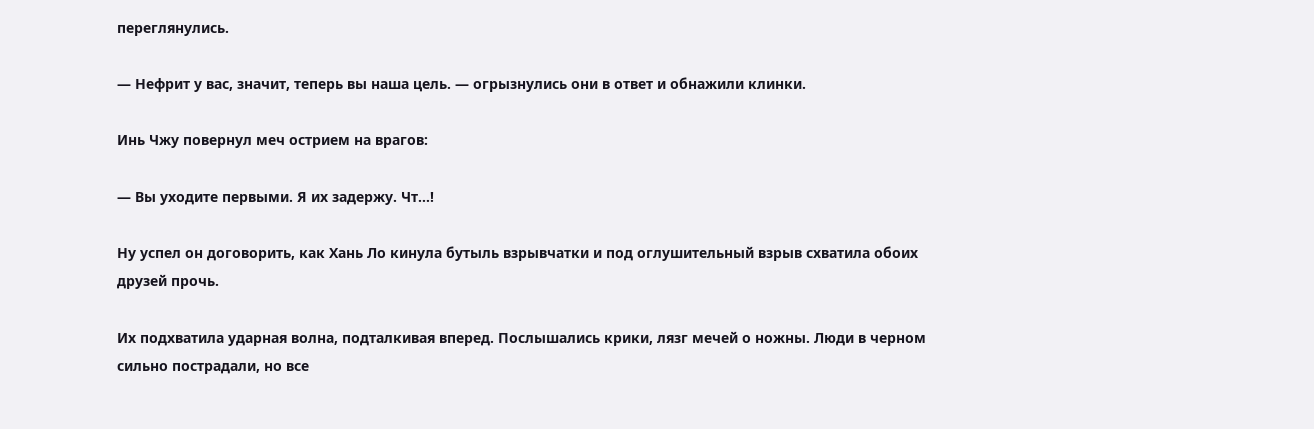переглянулись.

— Нефрит у вас, значит, теперь вы наша цель. — огрызнулись они в ответ и обнажили клинки.

Инь Чжу повернул меч острием на врагов:

— Вы уходите первыми. Я их задержу. Чт…!

Ну успел он договорить, как Хань Ло кинула бутыль взрывчатки и под оглушительный взрыв схватила обоих друзей прочь.

Их подхватила ударная волна, подталкивая вперед. Послышались крики, лязг мечей о ножны. Люди в черном сильно пострадали, но все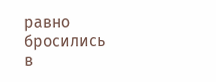равно  бросились в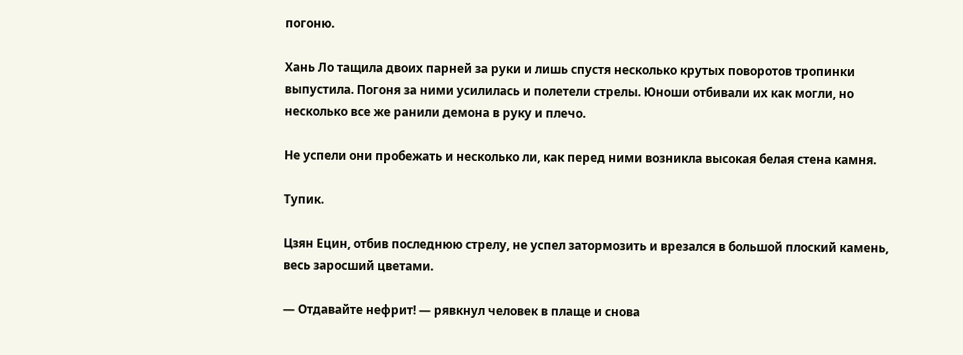погоню.

Хань Ло тащила двоих парней за руки и лишь спустя несколько крутых поворотов тропинки выпустила. Погоня за ними усилилась и полетели стрелы. Юноши отбивали их как могли, но несколько все же ранили демона в руку и плечо.

Не успели они пробежать и несколько ли, как перед ними возникла высокая белая стена камня.

Тупик.

Цзян Ецин, отбив последнюю стрелу, не успел затормозить и врезался в большой плоский камень, весь заросший цветами.

— Отдавайте нефрит! — рявкнул человек в плаще и снова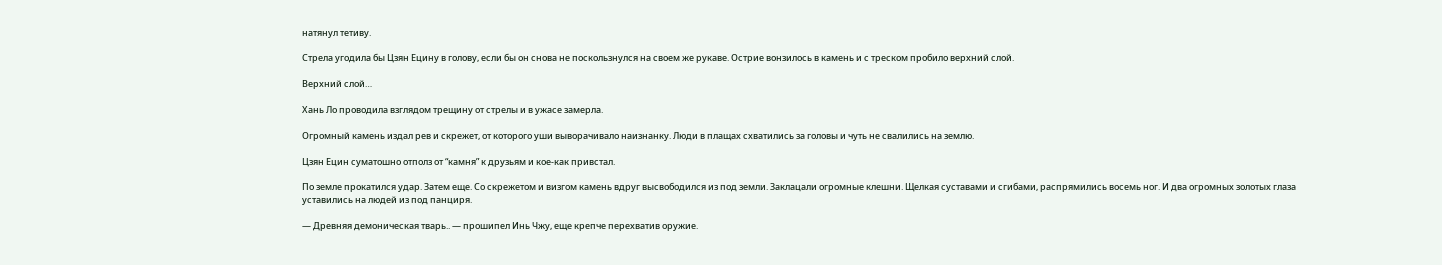натянул тетиву.

Стрела угодила бы Цзян Ецину в голову, если бы он снова не поскользнулся на своем же рукаве. Острие вонзилось в камень и с треском пробило верхний слой.

Верхний слой…

Хань Ло проводила взглядом трещину от стрелы и в ужасе замерла.

Огромный камень издал рев и скрежет, от которого уши выворачивало наизнанку. Люди в плащах схватились за головы и чуть не свалились на землю.

Цзян Ецин суматошно отполз от “камня” к друзьям и кое-как привстал.

По земле прокатился удар. Затем еще. Со скрежетом и визгом камень вдруг высвободился из под земли. Заклацали огромные клешни. Щелкая суставами и сгибами, распрямились восемь ног. И два огромных золотых глаза уставились на людей из под панциря.

— Древняя демоническая тварь.. — прошипел Инь Чжу, еще крепче перехватив оружие.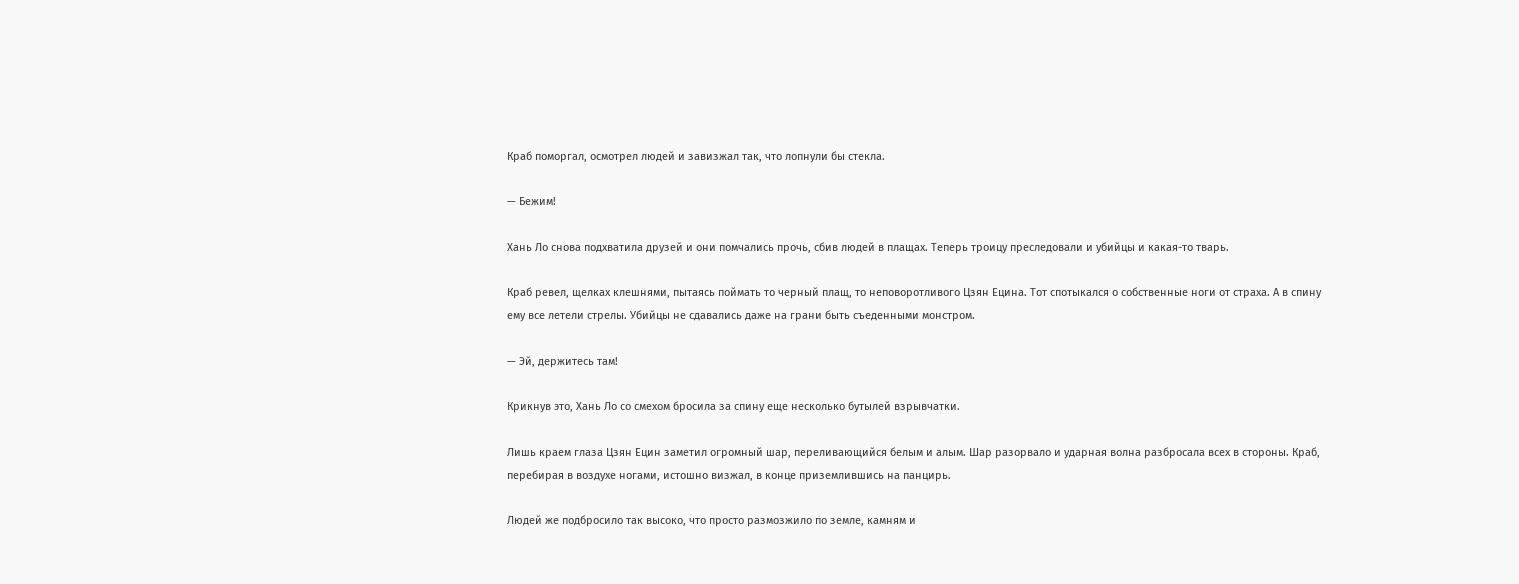Краб поморгал, осмотрел людей и завизжал так, что лопнули бы стекла.

— Бежим!

Хань Ло снова подхватила друзей и они помчались прочь, сбив людей в плащах. Теперь троицу преследовали и убийцы и какая-то тварь.

Краб ревел, щелках клешнями, пытаясь поймать то черный плащ, то неповоротливого Цзян Ецина. Тот спотыкался о собственные ноги от страха. А в спину ему все летели стрелы. Убийцы не сдавались даже на грани быть съеденными монстром.

— Эй, держитесь там!

Крикнув это, Хань Ло со смехом бросила за спину еще несколько бутылей взрывчатки.

Лишь краем глаза Цзян Ецин заметил огромный шар, переливающийся белым и алым. Шар разорвало и ударная волна разбросала всех в стороны. Краб, перебирая в воздухе ногами, истошно визжал, в конце приземлившись на панцирь.

Людей же подбросило так высоко, что просто размозжило по земле, камням и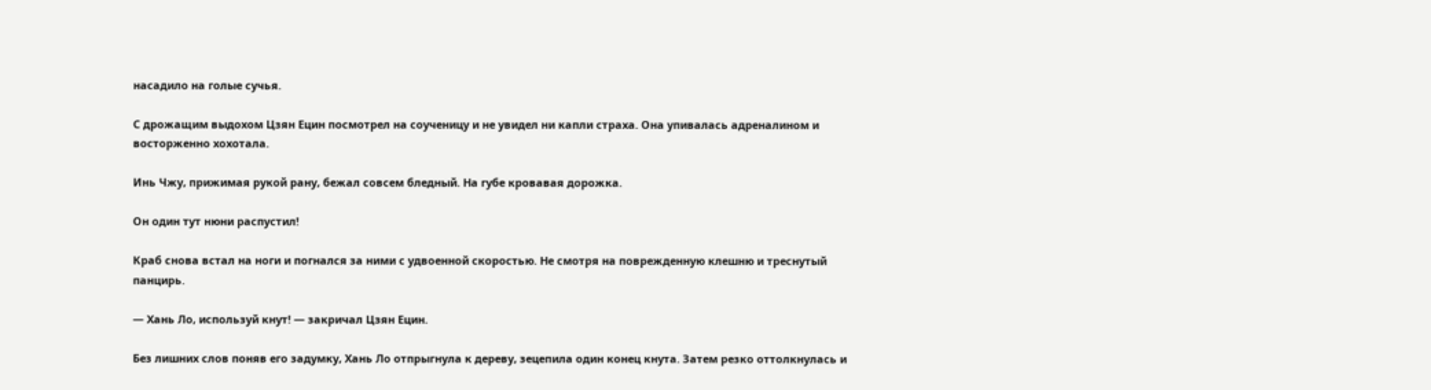насадило на голые сучья.

С дрожащим выдохом Цзян Ецин посмотрел на соученицу и не увидел ни капли страха. Она упивалась адреналином и восторженно хохотала.

Инь Чжу, прижимая рукой рану, бежал совсем бледный. На губе кровавая дорожка.

Он один тут нюни распустил!

Краб снова встал на ноги и погнался за ними с удвоенной скоростью. Не смотря на поврежденную клешню и треснутый панцирь.

— Хань Ло, используй кнут! — закричал Цзян Ецин.

Без лишних слов поняв его задумку, Хань Ло отпрыгнула к дереву, зецепила один конец кнута. Затем резко оттолкнулась и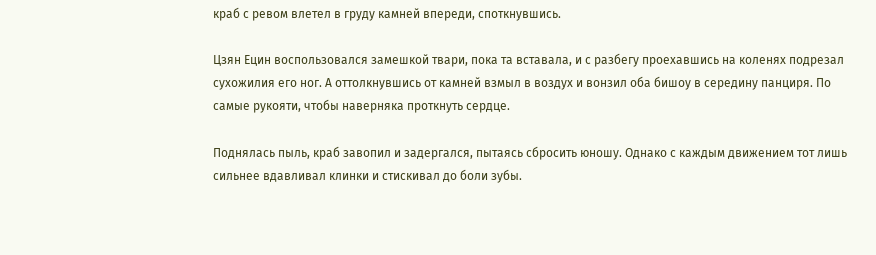краб с ревом влетел в груду камней впереди, споткнувшись.

Цзян Ецин воспользовался замешкой твари, пока та вставала, и с разбегу проехавшись на коленях подрезал сухожилия его ног. А оттолкнувшись от камней взмыл в воздух и вонзил оба бишоу в середину панциря. По самые рукояти, чтобы наверняка проткнуть сердце.

Поднялась пыль, краб завопил и задергался, пытаясь сбросить юношу. Однако с каждым движением тот лишь сильнее вдавливал клинки и стискивал до боли зубы.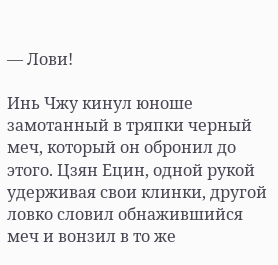— Лови!

Инь Чжу кинул юноше замотанный в тряпки черный меч, который он обронил до этого. Цзян Ецин, одной рукой удерживая свои клинки, другой ловко словил обнажившийся меч и вонзил в то же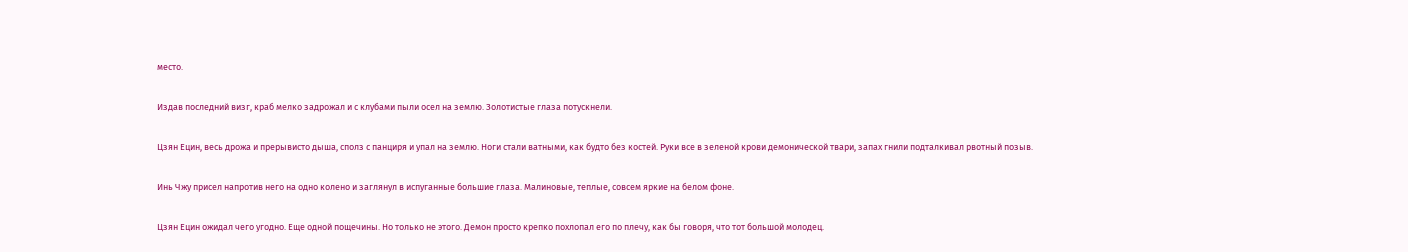место.

Издав последний визг, краб мелко задрожал и с клубами пыли осел на землю. Золотистые глаза потускнели.

Цзян Ецин, весь дрожа и прерывисто дыша, сполз с панциря и упал на землю. Ноги стали ватными, как будто без костей. Руки все в зеленой крови демонической твари, запах гнили подталкивал рвотный позыв.

Инь Чжу присел напротив него на одно колено и заглянул в испуганные большие глаза. Малиновые, теплые, совсем яркие на белом фоне.

Цзян Ецин ожидал чего угодно. Еще одной пощечины. Но только не этого. Демон просто крепко похлопал его по плечу, как бы говоря, что тот большой молодец.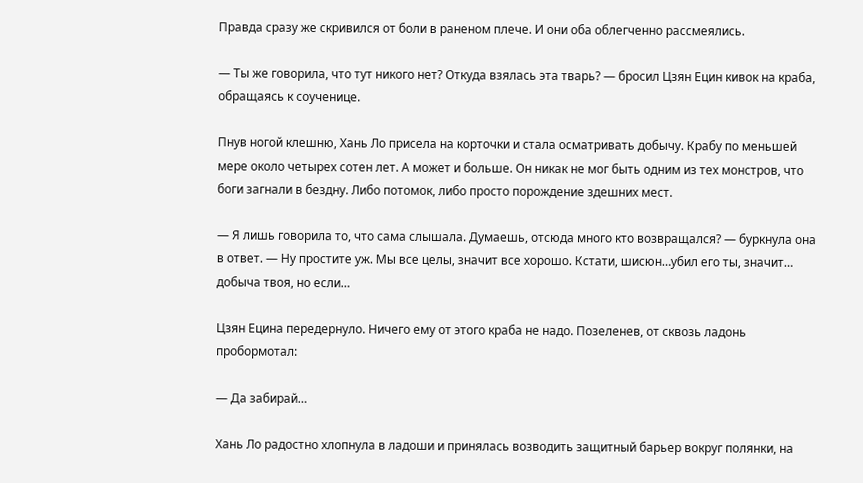Правда сразу же скривился от боли в раненом плече. И они оба облегченно рассмеялись.

— Ты же говорила, что тут никого нет? Откуда взялась эта тварь? — бросил Цзян Ецин кивок на краба, обращаясь к соученице.

Пнув ногой клешню, Хань Ло присела на корточки и стала осматривать добычу. Крабу по меньшей мере около четырех сотен лет. А может и больше. Он никак не мог быть одним из тех монстров, что боги загнали в бездну. Либо потомок, либо просто порождение здешних мест.

— Я лишь говорила то, что сама слышала. Думаешь, отсюда много кто возвращался? — буркнула она в ответ. — Ну простите уж. Мы все целы, значит все хорошо. Кстати, шисюн…убил его ты, значит… добыча твоя, но если…

Цзян Ецина передернуло. Ничего ему от этого краба не надо. Позеленев, от сквозь ладонь пробормотал:

— Да забирай…

Хань Ло радостно хлопнула в ладоши и принялась возводить защитный барьер вокруг полянки, на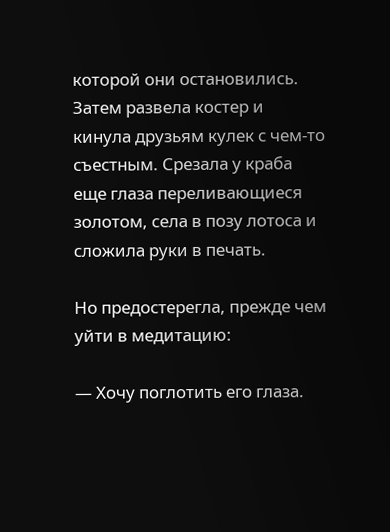которой они остановились. Затем развела костер и кинула друзьям кулек с чем-то съестным. Срезала у краба еще глаза переливающиеся золотом, села в позу лотоса и сложила руки в печать.

Но предостерегла, прежде чем уйти в медитацию:

— Хочу поглотить его глаза.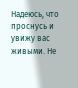Надеюсь, что проснусь и увижу вас живыми. Не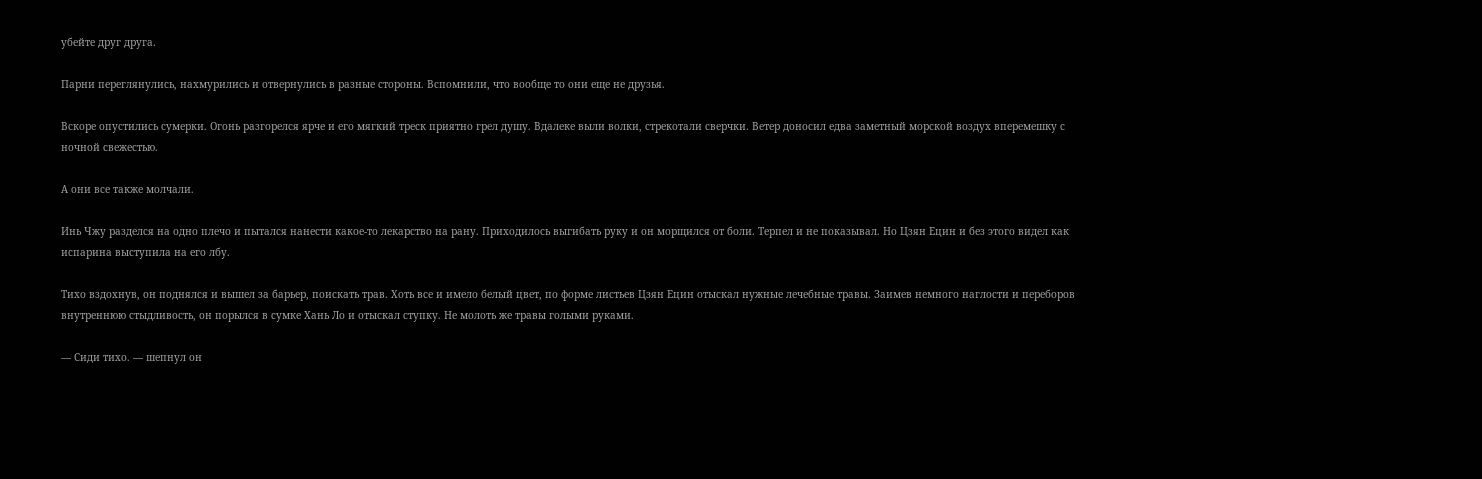убейте друг друга.

Парни переглянулись, нахмурились и отвернулись в разные стороны. Вспомнили, что вообще то они еще не друзья.

Вскоре опустились сумерки. Огонь разгорелся ярче и его мягкий треск приятно грел душу. Вдалеке выли волки, стрекотали сверчки. Ветер доносил едва заметный морской воздух вперемешку с ночной свежестью.

А они все также молчали.

Инь Чжу разделся на одно плечо и пытался нанести какое-то лекарство на рану. Приходилось выгибать руку и он морщился от боли. Терпел и не показывал. Но Цзян Ецин и без этого видел как испарина выступила на его лбу.

Тихо вздохнув, он поднялся и вышел за барьер, поискать трав. Хоть все и имело белый цвет, по форме листьев Цзян Ецин отыскал нужные лечебные травы. Заимев немного наглости и переборов внутреннюю стыдливость, он порылся в сумке Хань Ло и отыскал ступку. Не молоть же травы голыми руками.

— Сиди тихо. — шепнул он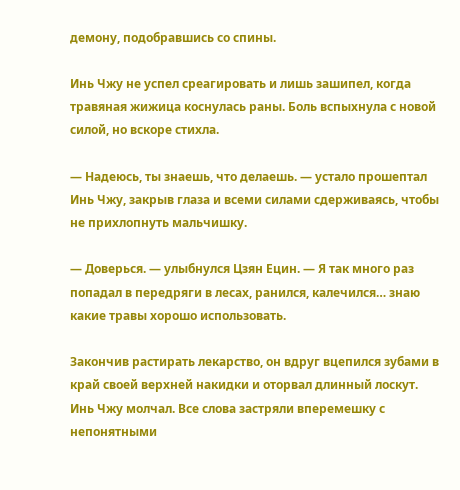демону, подобравшись со спины.

Инь Чжу не успел среагировать и лишь зашипел, когда травяная жижица коснулась раны. Боль вспыхнула с новой силой, но вскоре стихла.

— Надеюсь, ты знаешь, что делаешь. — устало прошептал Инь Чжу, закрыв глаза и всеми силами сдерживаясь, чтобы не прихлопнуть мальчишку.

— Доверься. — улыбнулся Цзян Ецин. — Я так много раз попадал в передряги в лесах, ранился, калечился… знаю какие травы хорошо использовать.

Закончив растирать лекарство, он вдруг вцепился зубами в край своей верхней накидки и оторвал длинный лоскут. Инь Чжу молчал. Все слова застряли вперемешку с непонятными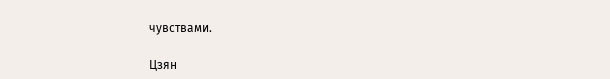чувствами.

Цзян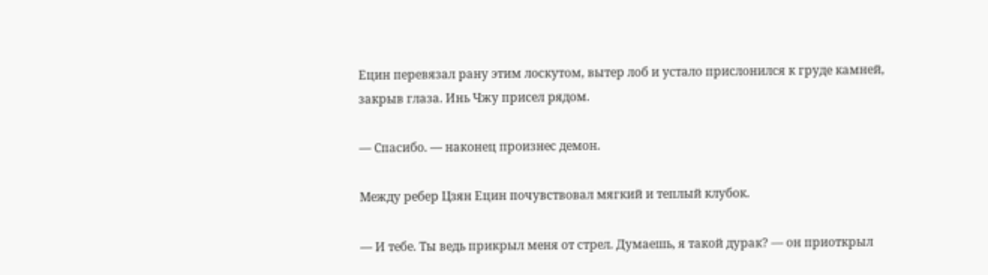Ецин перевязал рану этим лоскутом, вытер лоб и устало прислонился к груде камней, закрыв глаза. Инь Чжу присел рядом.

— Спасибо. — наконец произнес демон.

Между ребер Цзян Ецин почувствовал мягкий и теплый клубок.

— И тебе. Ты ведь прикрыл меня от стрел. Думаешь, я такой дурак? — он приоткрыл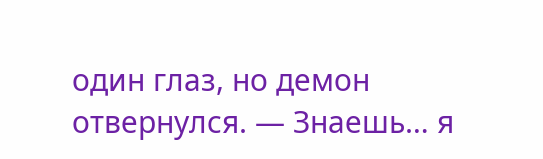один глаз, но демон отвернулся. — Знаешь… я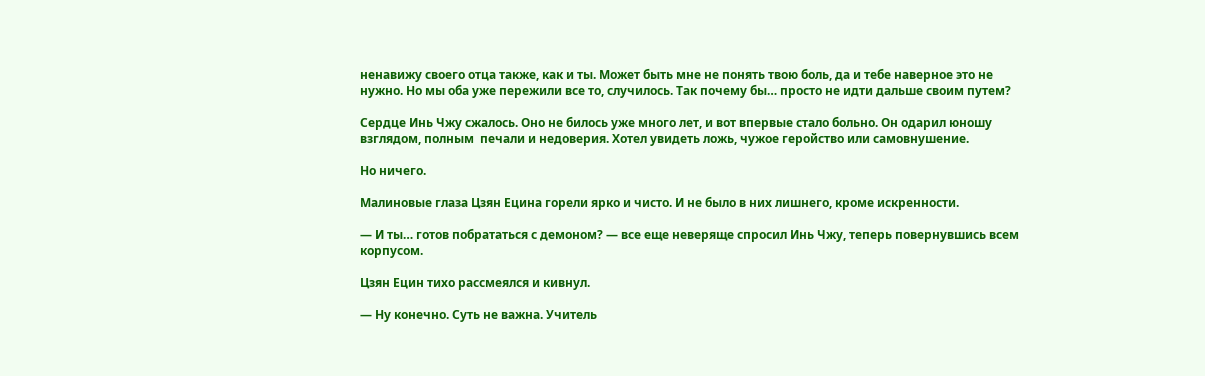ненавижу своего отца также, как и ты. Может быть мне не понять твою боль, да и тебе наверное это не нужно. Но мы оба уже пережили все то, случилось. Так почему бы… просто не идти дальше своим путем?

Сердце Инь Чжу сжалось. Оно не билось уже много лет, и вот впервые стало больно. Он одарил юношу взглядом, полным  печали и недоверия. Хотел увидеть ложь, чужое геройство или самовнушение.

Но ничего.

Малиновые глаза Цзян Ецина горели ярко и чисто. И не было в них лишнего, кроме искренности.

— И ты… готов побрататься с демоном? — все еще неверяще спросил Инь Чжу, теперь повернувшись всем корпусом.

Цзян Ецин тихо рассмеялся и кивнул.

— Ну конечно. Суть не важна. Учитель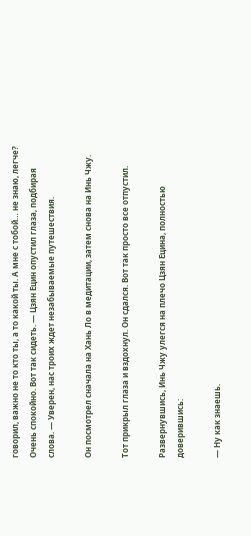говорил, важно не то кто ты, а то какой ты. А мне с тобой… не знаю, легче? Очень спокойно. Вот так сидеть. — Цзян Ецин опустил глаза, подбирая слова. — Уверен, нас троих ждет незабываемые путешествия.

Он посмотрел сначала на Хань Ло в медитации, затем снова на Инь Чжу.

Тот прикрыл глаза и вздохнул. Он сдался. Вот так просто все отпустил.

Развернувшись, Инь Чжу улегся на плечо Цзян Ецина, полностью доверившись:

— Ну как знаешь.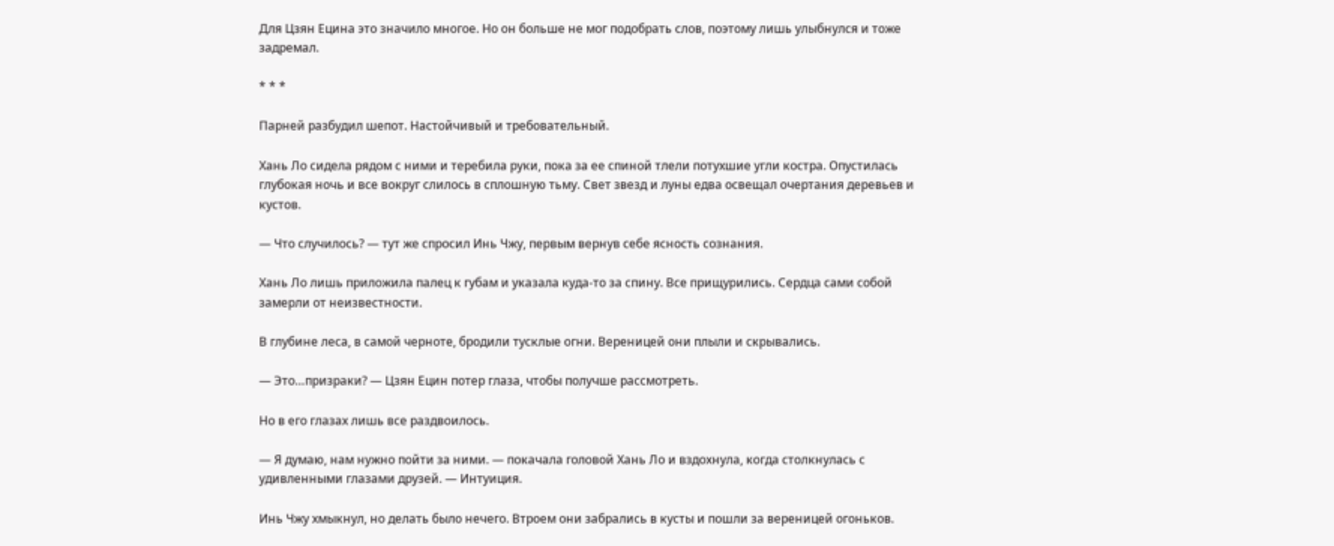Для Цзян Ецина это значило многое. Но он больше не мог подобрать слов, поэтому лишь улыбнулся и тоже задремал.

* * *

Парней разбудил шепот. Настойчивый и требовательный.

Хань Ло сидела рядом с ними и теребила руки, пока за ее спиной тлели потухшие угли костра. Опустилась глубокая ночь и все вокруг слилось в сплошную тьму. Свет звезд и луны едва освещал очертания деревьев и кустов.

— Что случилось? — тут же спросил Инь Чжу, первым вернув себе ясность сознания.

Хань Ло лишь приложила палец к губам и указала куда-то за спину. Все прищурились. Сердца сами собой замерли от неизвестности.

В глубине леса, в самой черноте, бродили тусклые огни. Вереницей они плыли и скрывались.

— Это…призраки? — Цзян Ецин потер глаза, чтобы получше рассмотреть.

Но в его глазах лишь все раздвоилось.

— Я думаю, нам нужно пойти за ними. — покачала головой Хань Ло и вздохнула, когда столкнулась с удивленными глазами друзей. — Интуиция.

Инь Чжу хмыкнул, но делать было нечего. Втроем они забрались в кусты и пошли за вереницей огоньков.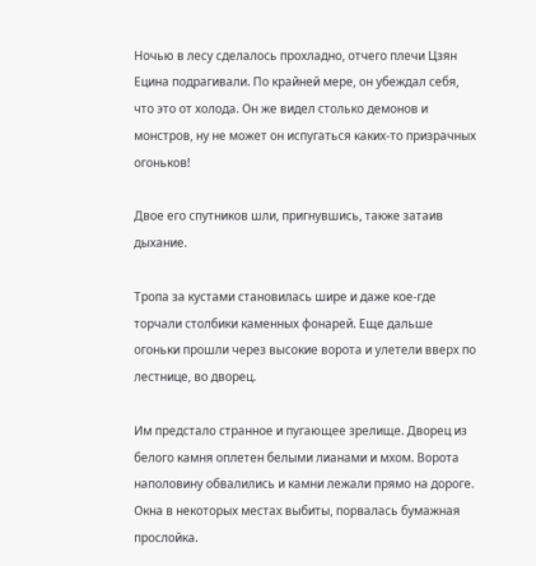Ночью в лесу сделалось прохладно, отчего плечи Цзян Ецина подрагивали. По крайней мере, он убеждал себя, что это от холода. Он же видел столько демонов и монстров, ну не может он испугаться каких-то призрачных огоньков!

Двое его спутников шли, пригнувшись, также затаив дыхание.

Тропа за кустами становилась шире и даже кое-где торчали столбики каменных фонарей. Еще дальше огоньки прошли через высокие ворота и улетели вверх по лестнице, во дворец.

Им предстало странное и пугающее зрелище. Дворец из белого камня оплетен белыми лианами и мхом. Ворота наполовину обвалились и камни лежали прямо на дороге. Окна в некоторых местах выбиты, порвалась бумажная прослойка.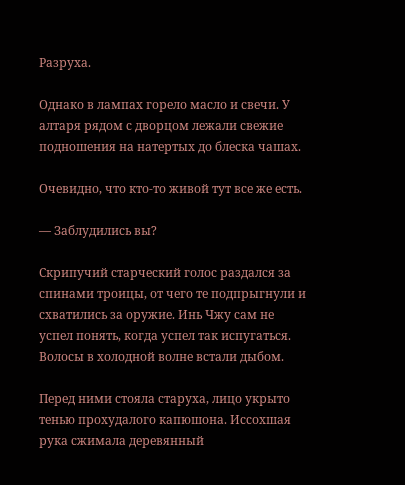Разруха.

Однако в лампах горело масло и свечи. У алтаря рядом с дворцом лежали свежие подношения на натертых до блеска чашах.

Очевидно, что кто-то живой тут все же есть.

— Заблудились вы?

Скрипучий старческий голос раздался за спинами троицы, от чего те подпрыгнули и схватились за оружие. Инь Чжу сам не успел понять, когда успел так испугаться. Волосы в холодной волне встали дыбом.

Перед ними стояла старуха, лицо укрыто тенью прохудалого капюшона. Иссохшая рука сжимала деревянный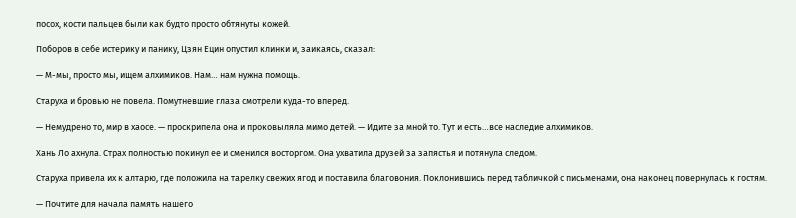посох, кости пальцев были как будто просто обтянуты кожей.

Поборов в себе истерику и панику, Цзян Ецин опустил клинки и, заикаясь, сказал:

— М-мы, просто мы, ищем алхимиков. Нам… нам нужна помощь.

Старуха и бровью не повела. Помутневшие глаза смотрели куда-то вперед.

— Немудрено то, мир в хаосе. — проскрипела она и проковыляла мимо детей. — Идите за мной то. Тут и есть…все наследие алхимиков.

Хань Ло ахнула. Страх полностью покинул ее и сменился восторгом. Она ухватила друзей за запястья и потянула следом.

Старуха привела их к алтарю, где положила на тарелку свежих ягод и поставила благовония. Поклонившись перед табличкой с письменами, она наконец повернулась к гостям.

— Почтите для начала память нашего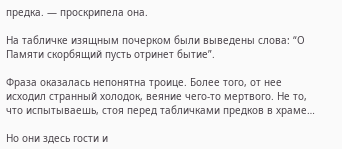предка. — проскрипела она.

На табличке изящным почерком были выведены слова: “О Памяти скорбящий пусть отринет бытие”.

Фраза оказалась непонятна троице. Более того, от нее исходил странный холодок, веяние чего-то мертвого. Не то, что испытываешь, стоя перед табличками предков в храме…

Но они здесь гости и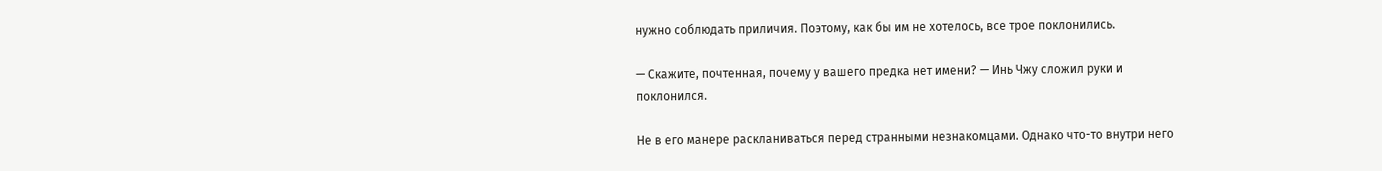нужно соблюдать приличия. Поэтому, как бы им не хотелось, все трое поклонились.

— Скажите, почтенная, почему у вашего предка нет имени? — Инь Чжу сложил руки и поклонился.

Не в его манере раскланиваться перед странными незнакомцами. Однако что-то внутри него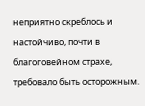неприятно скреблось и настойчиво, почти в благоговейном страхе, требовало быть осторожным.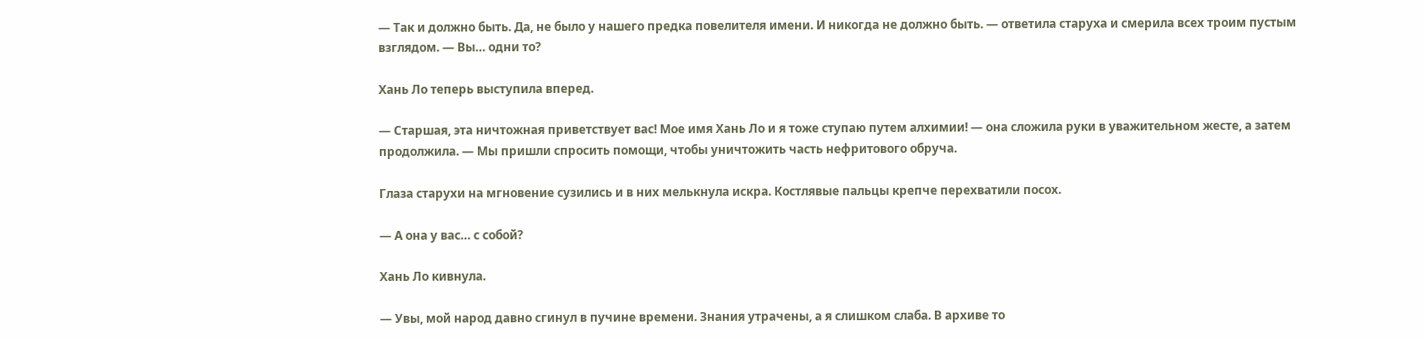— Так и должно быть. Да, не было у нашего предка повелителя имени. И никогда не должно быть. — ответила старуха и смерила всех троим пустым взглядом. — Вы… одни то?

Хань Ло теперь выступила вперед.

— Старшая, эта ничтожная приветствует вас! Мое имя Хань Ло и я тоже ступаю путем алхимии! — она сложила руки в уважительном жесте, а затем продолжила. — Мы пришли спросить помощи, чтобы уничтожить часть нефритового обруча.

Глаза старухи на мгновение сузились и в них мелькнула искра. Костлявые пальцы крепче перехватили посох.

— А она у вас… с собой?

Хань Ло кивнула.

— Увы, мой народ давно сгинул в пучине времени. Знания утрачены, а я слишком слаба. В архиве то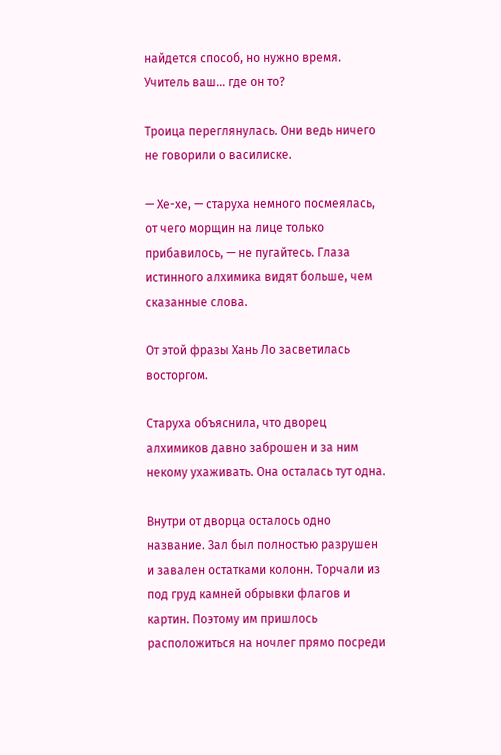найдется способ, но нужно время. Учитель ваш… где он то?

Троица переглянулась. Они ведь ничего не говорили о василиске.

— Хе-хе, — старуха немного посмеялась, от чего морщин на лице только прибавилось, — не пугайтесь. Глаза истинного алхимика видят больше, чем сказанные слова.

От этой фразы Хань Ло засветилась восторгом.

Старуха объяснила, что дворец алхимиков давно заброшен и за ним некому ухаживать. Она осталась тут одна.

Внутри от дворца осталось одно название. Зал был полностью разрушен и завален остатками колонн. Торчали из под груд камней обрывки флагов и картин. Поэтому им пришлось расположиться на ночлег прямо посреди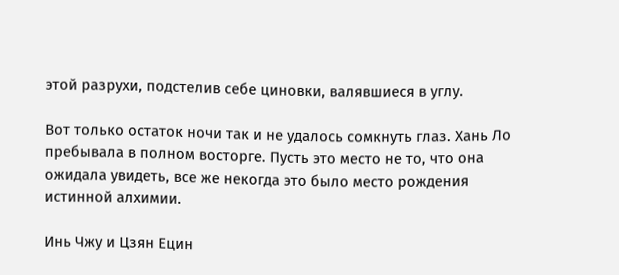этой разрухи, подстелив себе циновки, валявшиеся в углу.

Вот только остаток ночи так и не удалось сомкнуть глаз. Хань Ло пребывала в полном восторге. Пусть это место не то, что она ожидала увидеть, все же некогда это было место рождения истинной алхимии.

Инь Чжу и Цзян Ецин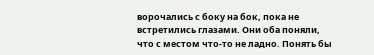ворочались с боку на бок, пока не встретились глазами. Они оба поняли, что с местом что-то не ладно. Понять бы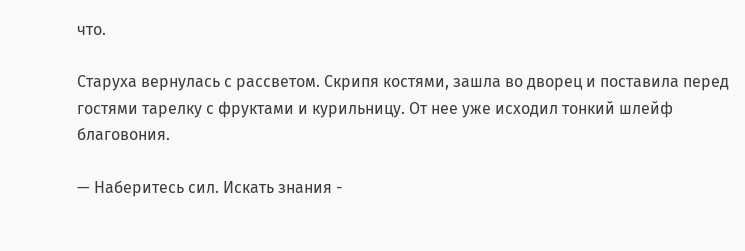что.

Старуха вернулась с рассветом. Скрипя костями, зашла во дворец и поставила перед гостями тарелку с фруктами и курильницу. От нее уже исходил тонкий шлейф благовония.

— Наберитесь сил. Искать знания -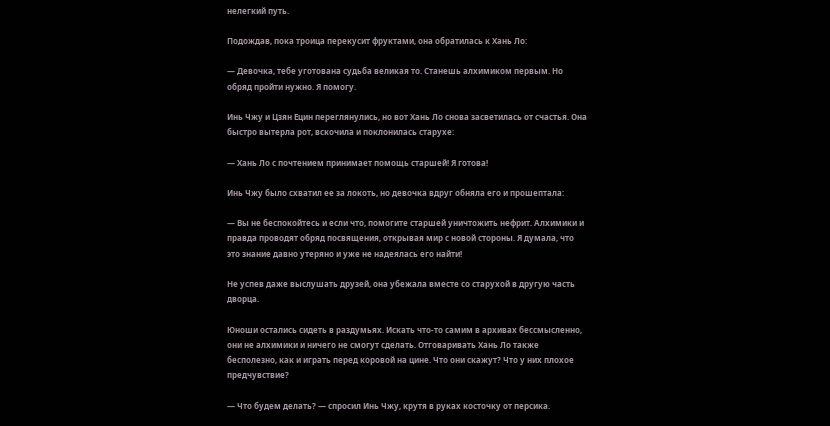нелегкий путь.

Подождав, пока троица перекусит фруктами, она обратилась к Хань Ло:

— Девочка, тебе уготована судьба великая то. Станешь алхимиком первым. Но обряд пройти нужно. Я помогу.

Инь Чжу и Цзян Ецин переглянулись, но вот Хань Ло снова засветилась от счастья. Она быстро вытерла рот, вскочила и поклонилась старухе:

— Хань Ло с почтением принимает помощь старшей! Я готова!

Инь Чжу было схватил ее за локоть, но девочка вдруг обняла его и прошептала:

— Вы не беспокойтесь и если что, помогите старшей уничтожить нефрит. Алхимики и правда проводят обряд посвящения, открывая мир с новой стороны. Я думала, что это знание давно утеряно и уже не надеялась его найти!

Не успев даже выслушать друзей, она убежала вместе со старухой в другую часть дворца.

Юноши остались сидеть в раздумьях. Искать что-то самим в архивах бессмысленно, они не алхимики и ничего не смогут сделать. Отговаривать Хань Ло также бесполезно, как и играть перед коровой на цине. Что они скажут? Что у них плохое предчувствие?

— Что будем делать? — спросил Инь Чжу, крутя в руках косточку от персика.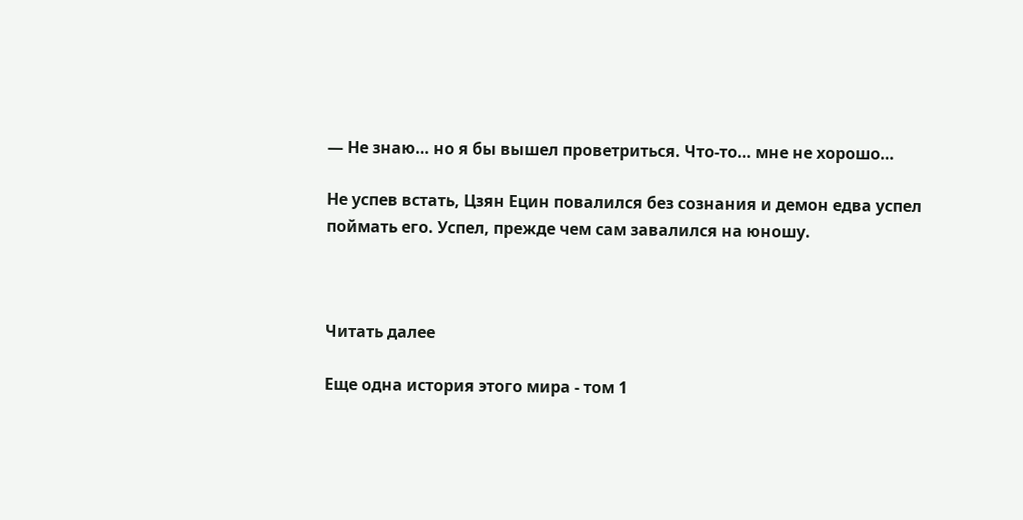— Не знаю… но я бы вышел проветриться. Что-то… мне не хорошо…

Не успев встать, Цзян Ецин повалился без сознания и демон едва успел поймать его. Успел, прежде чем сам завалился на юношу.



Читать далее

Еще одна история этого мира - том 1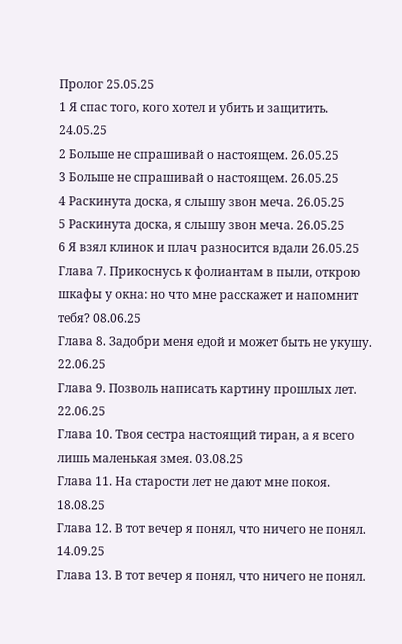Пролог 25.05.25
1 Я спас того, кого хотел и убить и защитить. 24.05.25
2 Больше не спрашивай о настоящем. 26.05.25
3 Больше не спрашивай о настоящем. 26.05.25
4 Раскинута доска, я слышу звон меча. 26.05.25
5 Раскинута доска, я слышу звон меча. 26.05.25
6 Я взял клинок и плач разносится вдали 26.05.25
Глава 7. Прикоснусь к фолиантам в пыли, открою шкафы у окна: но что мне расскажет и напомнит тебя? 08.06.25
Глава 8. Задобри меня едой и может быть не укушу. 22.06.25
Глава 9. Позволь написать картину прошлых лет. 22.06.25
Глава 10. Твоя сестра настоящий тиран, а я всего лишь маленькая змея. 03.08.25
Глава 11. На старости лет не дают мне покоя. 18.08.25
Глава 12. В тот вечер я понял, что ничего не понял. 14.09.25
Глава 13. В тот вечер я понял, что ничего не понял.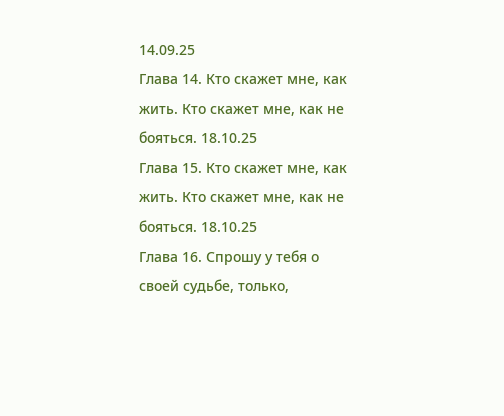14.09.25
Глава 14. Кто скажет мне, как жить. Кто скажет мне, как не бояться. 18.10.25
Глава 15. Кто скажет мне, как жить. Кто скажет мне, как не бояться. 18.10.25
Глава 16. Спрошу у тебя о своей судьбе, только,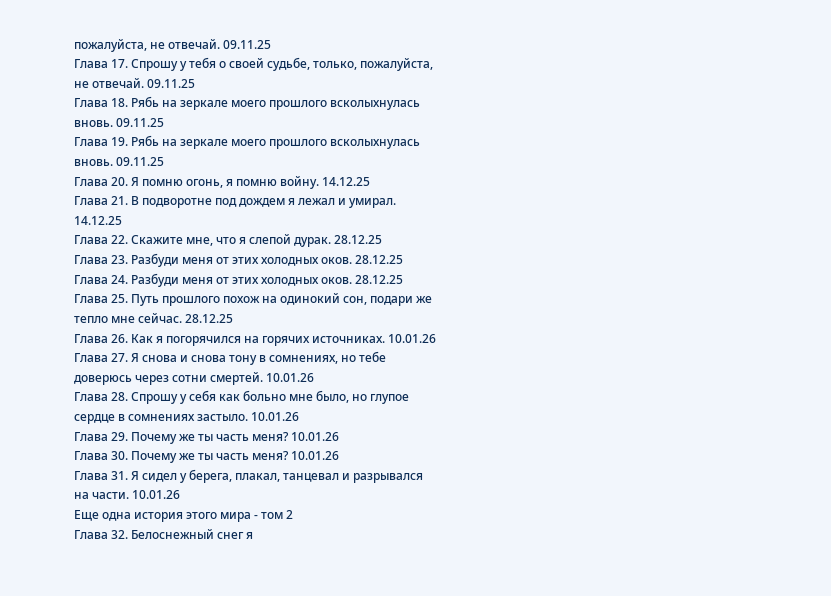пожалуйста, не отвечай. 09.11.25
Глава 17. Спрошу у тебя о своей судьбе, только, пожалуйста, не отвечай. 09.11.25
Глава 18. Рябь на зеркале моего прошлого всколыхнулась вновь. 09.11.25
Глава 19. Рябь на зеркале моего прошлого всколыхнулась вновь. 09.11.25
Глава 20. Я помню огонь, я помню войну. 14.12.25
Глава 21. В подворотне под дождем я лежал и умирал. 14.12.25
Глава 22. Скажите мне, что я слепой дурак. 28.12.25
Глава 23. Разбуди меня от этих холодных оков. 28.12.25
Глава 24. Разбуди меня от этих холодных оков. 28.12.25
Глава 25. Путь прошлого похож на одинокий сон, подари же тепло мне сейчас. 28.12.25
Глава 26. Как я погорячился на горячих источниках. 10.01.26
Глава 27. Я снова и снова тону в сомнениях, но тебе доверюсь через сотни смертей. 10.01.26
Глава 28. Спрошу у себя как больно мне было, но глупое сердце в сомнениях застыло. 10.01.26
Глава 29. Почему же ты часть меня? 10.01.26
Глава 30. Почему же ты часть меня? 10.01.26
Глава 31. Я сидел у берега, плакал, танцевал и разрывался на части. 10.01.26
Еще одна история этого мира - том 2
Глава 32. Белоснежный снег я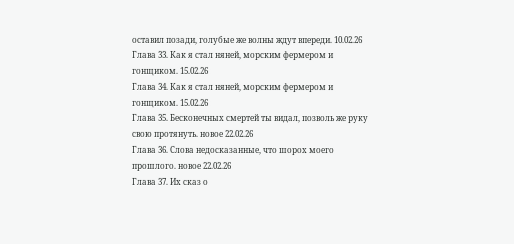оставил позади, голубые же волны ждут впереди. 10.02.26
Глава 33. Как я стал няней, морским фермером и гонщиком. 15.02.26
Глава 34. Как я стал няней, морским фермером и гонщиком. 15.02.26
Глава 35. Бесконечных смертей ты видал, позволь же руку свою протянуть. новое 22.02.26
Глава 36. Слова недосказанные, что шорох моего прошлого. новое 22.02.26
Глава 37. Их сказ о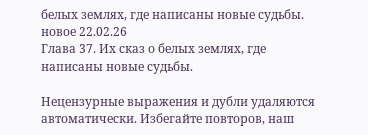белых землях, где написаны новые судьбы. новое 22.02.26
Глава 37. Их сказ о белых землях, где написаны новые судьбы.

Нецензурные выражения и дубли удаляются автоматически. Избегайте повторов, наш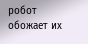робот обожает их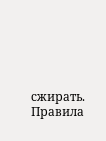сжирать. Правила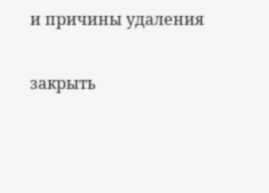и причины удаления

закрыть